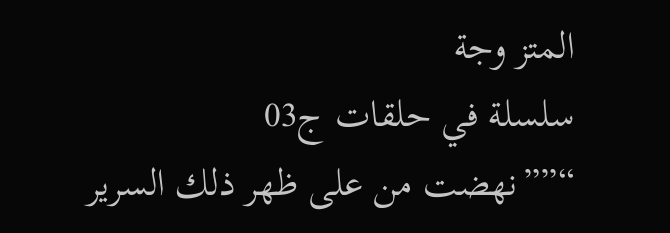المتز وجة
سلسلة في حلقات ج03
“””نهضت من على ظهر ذلك السرير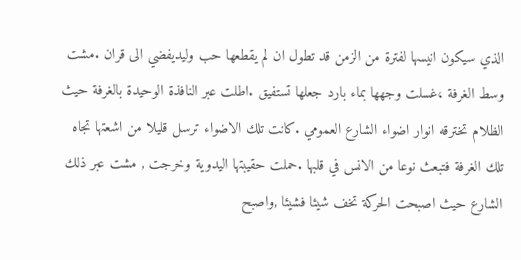الذي سيكون انيسها لفترة من الزمن قد تطول ان لم يقطعها حب وليديفضي الى قران .مشت وسط الغرفة ،غسلت وجهها بماء بارد جعلها تستفيق .اطلت عبر النافذة الوحيدة بالغرفة حيث الظلام تخترقه انوار اضواء الشارع العمومي .كانت تلك الاضواء ترسل قليلا من اشعتها تجاه تلك الغرفة فتبعث نوعا من الانس في قلبها .حملت حقيبتها اليدوية وخرجت , مشت عبر ذلك الشارع حيث اصبحت الحركة تخف شيئا فشيئا ,واصبح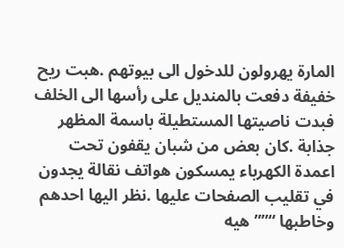المارة يهرولون للدخول الى بيوتهم .هبت ريح خفيفة دفعت بالمنديل على رأسها الى الخلف فبدت ناصيتها المستطيلة باسمة المظهر جذابة .كان بعض من شبان يقفون تحت اعمدة الكهرباء يمسكون هواتف نقالة يجدون في تقليب الصفحات عليها .نظر اليها احدهم وخاطبها “””هيه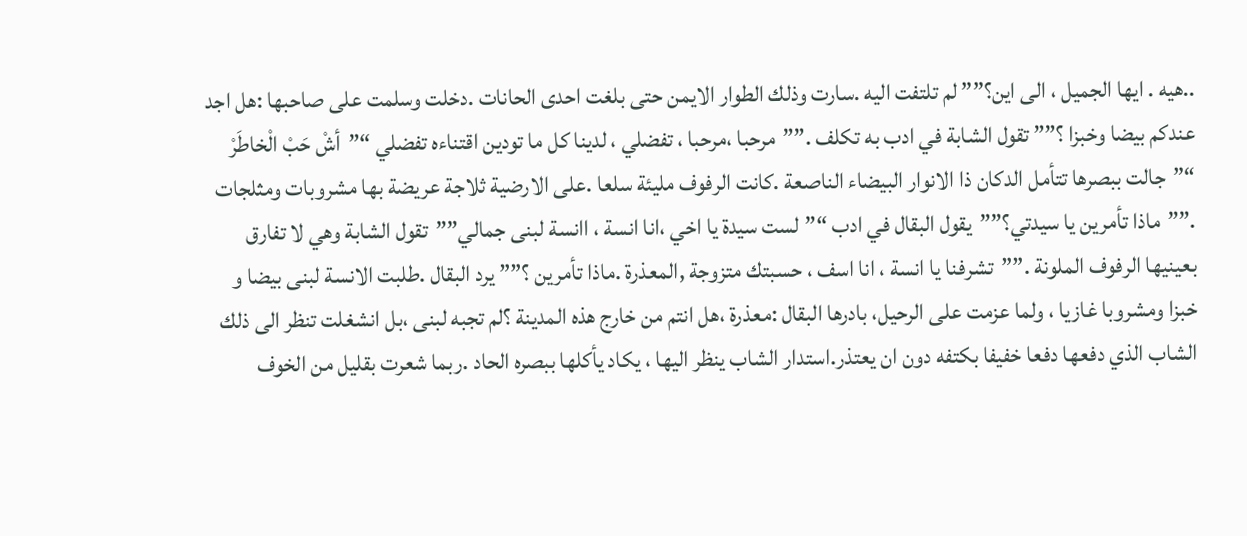..هيه . ايها الجميل ، الى اين؟”” لم تلتفت اليه .سارت وذلك الطوار الايمن حتى بلغت احدى الحانات .دخلت وسلمت على صاحبها :هل اجد عندكم بيضا وخبزا ؟”” تقول الشابة في ادب به تكلف .””مرحبا ،مرحبا ، تفضلي ، لدينا كل ما تودين اقتناءه تفضلي “”أشْ حَبْ الْخاطَرْ “”جالت ببصرها تتأمل الدكان ذا الانوار البيضاء الناصعة .كانت الرفوف مليئة سلعا .على الارضية ثلاجة عريضة بها مشروبات ومثلجات .””ماذا تأمرين يا سيدتي؟””يقول البقال في ادب “”لست سيدة يا اخي ،انا انسة ، اانسة لبنى جمالي””تقول الشابة وهي لا تفارق بعينيها الرفوف الملونة .””تشرفنا يا انسة ، انا اسف ، حسبتك متزوجة ,المعذرة .ماذا تأمرين ؟”” يرد البقال .طلبت الانسة لبنى بيضا و خبزا ومشروبا غازيا ، ولما عزمت على الرحيل، بادرها البقال :معذرة ،هل انتم من خارج هذه المدينة ؟لم تجبه لبنى ،بل انشغلت تنظر الى ذلك الشاب الذي دفعها دفعا خفيفا بكتفه دون ان يعتذر.استدار الشاب ينظر اليها ، يكاد يأكلها ببصره الحاد .ربما شعرت بقليل من الخوف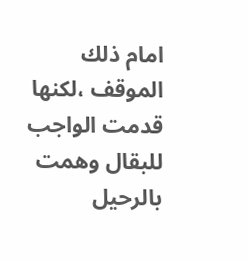امام ذلك الموقف ،لكنها قدمت الواجب للبقال وهمت بالرحيل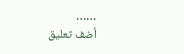……
أضف تعليق